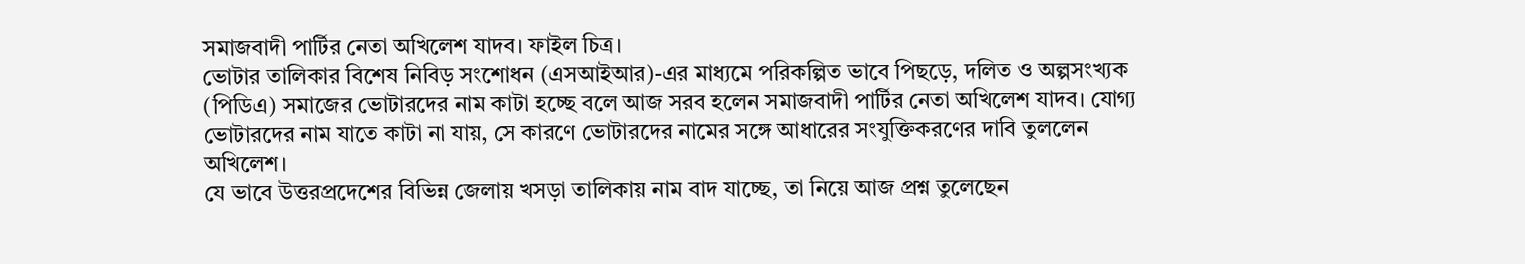সমাজবাদী পার্টির নেতা অখিলেশ যাদব। ফাইল চিত্র।
ভোটার তালিকার বিশেষ নিবিড় সংশোধন (এসআইআর)-এর মাধ্যমে পরিকল্পিত ভাবে পিছড়ে, দলিত ও অল্পসংখ্যক (পিডিএ) সমাজের ভোটারদের নাম কাটা হচ্ছে বলে আজ সরব হলেন সমাজবাদী পার্টির নেতা অখিলেশ যাদব। যোগ্য ভোটারদের নাম যাতে কাটা না যায়, সে কারণে ভোটারদের নামের সঙ্গে আধারের সংযুক্তিকরণের দাবি তুললেন অখিলেশ।
যে ভাবে উত্তরপ্রদেশের বিভিন্ন জেলায় খসড়া তালিকায় নাম বাদ যাচ্ছে, তা নিয়ে আজ প্রশ্ন তুলেছেন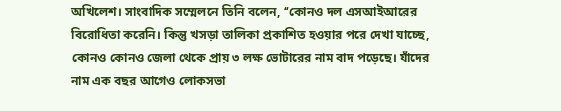অখিলেশ। সাংবাদিক সম্মেলনে তিনি বলেন, ‘‘কোনও দল এসআইআরের বিরোধিতা করেনি। কিন্তু খসড়া তালিকা প্রকাশিত হওয়ার পরে দেখা যাচ্ছে, কোনও কোনও জেলা থেকে প্রায় ৩ লক্ষ ভোটারের নাম বাদ পড়েছে। যাঁদের নাম এক বছর আগেও লোকসভা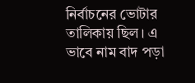নির্বাচনের ভোটার তালিকায় ছিল। এ ভাবে নাম বাদ পড়া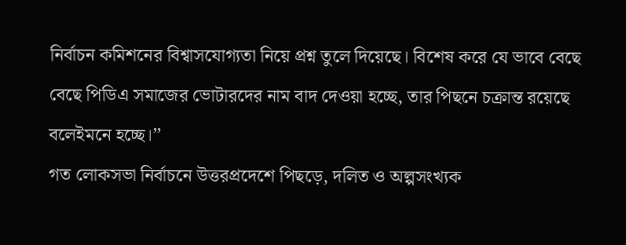নির্বাচন কমিশনের বিশ্বাসযোগ্যতা নিয়ে প্রশ্ন তুলে দিয়েছে। বিশেষ করে যে ভাবে বেছে বেছে পিডিএ সমাজের ভোটারদের নাম বাদ দেওয়া হচ্ছে, তার পিছনে চক্রান্ত রয়েছে বলেইমনে হচ্ছে।’’
গত লোকসভা নির্বাচনে উত্তরপ্রদেশে পিছড়ে, দলিত ও অল্পসংখ্যক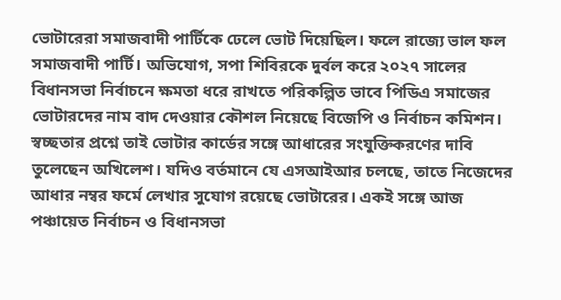ভোটারেরা সমাজবাদী পার্টিকে ঢেলে ভোট দিয়েছিল। ফলে রাজ্যে ভাল ফল সমাজবাদী পার্টি। অভিযোগ, সপা শিবিরকে দুর্বল করে ২০২৭ সালের বিধানসভা নির্বাচনে ক্ষমতা ধরে রাখতে পরিকল্পিত ভাবে পিডিএ সমাজের ভোটারদের নাম বাদ দেওয়ার কৌশল নিয়েছে বিজেপি ও নির্বাচন কমিশন। স্বচ্ছতার প্রশ্নে তাই ভোটার কার্ডের সঙ্গে আধারের সংযুক্তিকরণের দাবি তুলেছেন অখিলেশ। যদিও বর্তমানে যে এসআইআর চলছে, তাতে নিজেদের আধার নম্বর ফর্মে লেখার সুযোগ রয়েছে ভোটারের। একই সঙ্গে আজ পঞ্চায়েত নির্বাচন ও বিধানসভা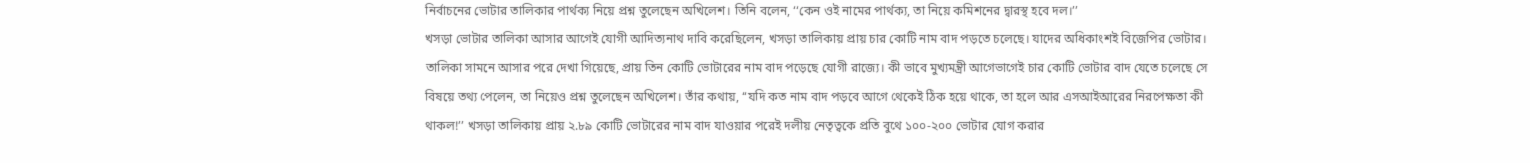নির্বাচনের ভোটার তালিকার পার্থক্য নিয়ে প্রশ্ন তুলেছেন অখিলেশ। তিনি বলেন, ‘‘কেন ওই নামের পার্থক্য, তা নিয়ে কমিশনের দ্বারস্থ হবে দল।’’
খসড়া ভোটার তালিকা আসার আগেই যোগী আদিত্যনাথ দাবি করেছিলেন, খসড়া তালিকায় প্রায় চার কোটি নাম বাদ পড়তে চলেছে। যাদের অধিকাংশই বিজেপির ভোটার। তালিকা সামনে আসার পরে দেখা গিয়েছে, প্রায় তিন কোটি ভোটারের নাম বাদ পড়েছে যোগী রাজ্যে। কী ভাবে মুখ্যমন্ত্রী আগেভাগেই চার কোটি ভোটার বাদ যেতে চলেছে সে বিষয়ে তথ্য পেলেন, তা নিয়েও প্রশ্ন তুলেছেন অখিলেশ। তাঁর কথায়, ‘‘যদি কত নাম বাদ পড়বে আগে থেকেই ঠিক হয়ে থাকে, তা হলে আর এসআইআরের নিরপেক্ষতা কী থাকল!’’ খসড়া তালিকায় প্রায় ২.৮৯ কোটি ভোটারের নাম বাদ যাওয়ার পরেই দলীয় নেতৃত্বকে প্রতি বুথে ১০০-২০০ ভোটার যোগ করার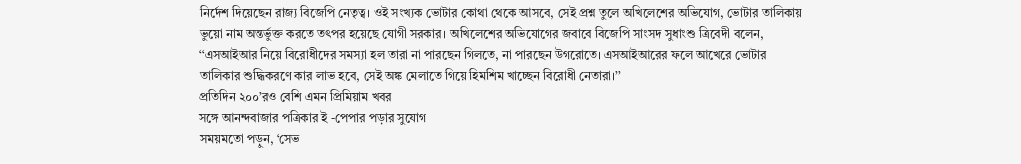নির্দেশ দিয়েছেন রাজ্য বিজেপি নেতৃত্ব। ওই সংখ্যক ভোটার কোথা থেকে আসবে, সেই প্রশ্ন তুলে অখিলেশের অভিযোগ, ভোটার তালিকায় ভুয়ো নাম অন্তর্ভুক্ত করতে তৎপর হয়েছে যোগী সরকার। অখিলেশের অভিযোগের জবাবে বিজেপি সাংসদ সুধাংশু ত্রিবেদী বলেন, ‘‘এসআইআর নিয়ে বিরোধীদের সমস্যা হল তারা না পারছেন গিলতে, না পারছেন উগরোতে। এসআইআরের ফলে আখেরে ভোটার তালিকার শুদ্ধিকরণে কার লাভ হবে, সেই অঙ্ক মেলাতে গিয়ে হিমশিম খাচ্ছেন বিরোধী নেতারা।’’
প্রতিদিন ২০০’রও বেশি এমন প্রিমিয়াম খবর
সঙ্গে আনন্দবাজার পত্রিকার ই -পেপার পড়ার সুযোগ
সময়মতো পড়ুন, ‘সেভ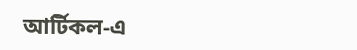আর্টিকল-এ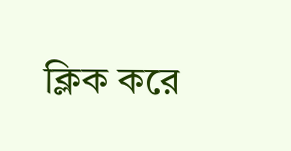ক্লিক করে